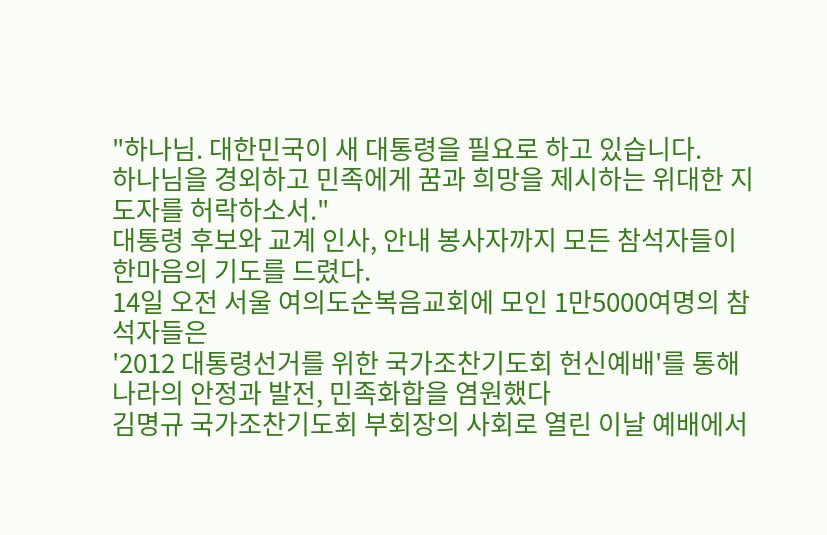"하나님. 대한민국이 새 대통령을 필요로 하고 있습니다.
하나님을 경외하고 민족에게 꿈과 희망을 제시하는 위대한 지도자를 허락하소서."
대통령 후보와 교계 인사, 안내 봉사자까지 모든 참석자들이 한마음의 기도를 드렸다.
14일 오전 서울 여의도순복음교회에 모인 1만5000여명의 참석자들은
'2012 대통령선거를 위한 국가조찬기도회 헌신예배'를 통해 나라의 안정과 발전, 민족화합을 염원했다
김명규 국가조찬기도회 부회장의 사회로 열린 이날 예배에서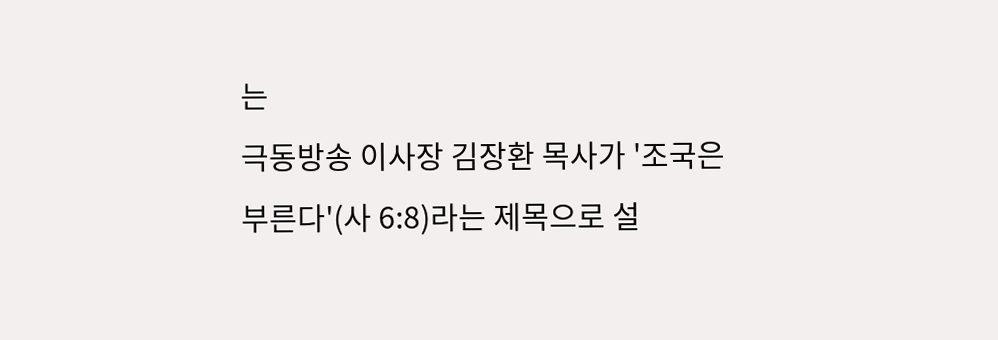는
극동방송 이사장 김장환 목사가 '조국은 부른다'(사 6:8)라는 제목으로 설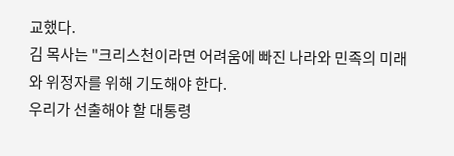교했다.
김 목사는 "크리스천이라면 어려움에 빠진 나라와 민족의 미래와 위정자를 위해 기도해야 한다.
우리가 선출해야 할 대통령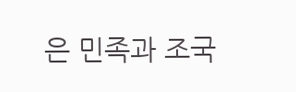은 민족과 조국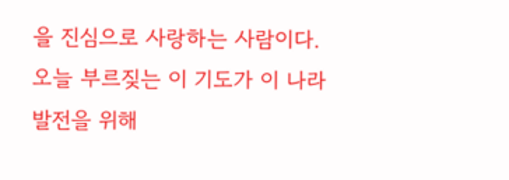을 진심으로 사랑하는 사람이다.
오늘 부르짖는 이 기도가 이 나라 발전을 위해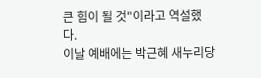큰 힘이 될 것"이라고 역설했다.
이날 예배에는 박근혜 새누리당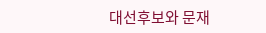대선후보와 문재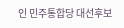인 민주통합당 대선후보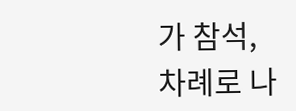가 참석, 차례로 나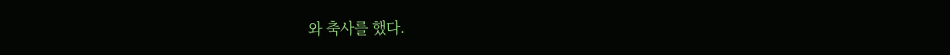와 축사를 했다.